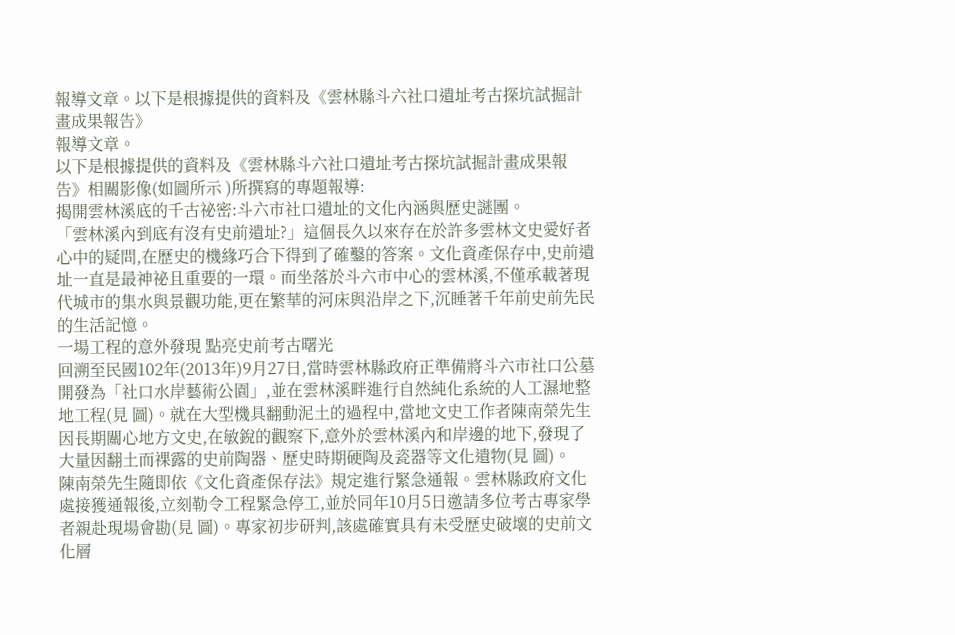報導文章。以下是根據提供的資料及《雲林縣斗六社口遺址考古探坑試掘計畫成果報告》
報導文章。
以下是根據提供的資料及《雲林縣斗六社口遺址考古探坑試掘計畫成果報告》相關影像(如圖所示 )所撰寫的專題報導:
揭開雲林溪底的千古祕密:斗六市社口遺址的文化內涵與歷史謎團。
「雲林溪內到底有沒有史前遺址?」這個長久以來存在於許多雲林文史愛好者心中的疑問,在歷史的機緣巧合下得到了確鑿的答案。文化資產保存中,史前遺址一直是最神祕且重要的一環。而坐落於斗六市中心的雲林溪,不僅承載著現代城市的集水與景觀功能,更在繁華的河床與沿岸之下,沉睡著千年前史前先民的生活記憶。
一場工程的意外發現 點亮史前考古曙光
回溯至民國102年(2013年)9月27日,當時雲林縣政府正準備將斗六市社口公墓開發為「社口水岸藝術公園」,並在雲林溪畔進行自然純化系統的人工濕地整地工程(見 圖)。就在大型機具翻動泥土的過程中,當地文史工作者陳南榮先生因長期關心地方文史,在敏銳的觀察下,意外於雲林溪內和岸邊的地下,發現了大量因翻土而裸露的史前陶器、歷史時期硬陶及瓷器等文化遺物(見 圖)。
陳南榮先生隨即依《文化資產保存法》規定進行緊急通報。雲林縣政府文化處接獲通報後,立刻勒令工程緊急停工,並於同年10月5日邀請多位考古專家學者親赴現場會勘(見 圖)。專家初步研判,該處確實具有未受歷史破壞的史前文化層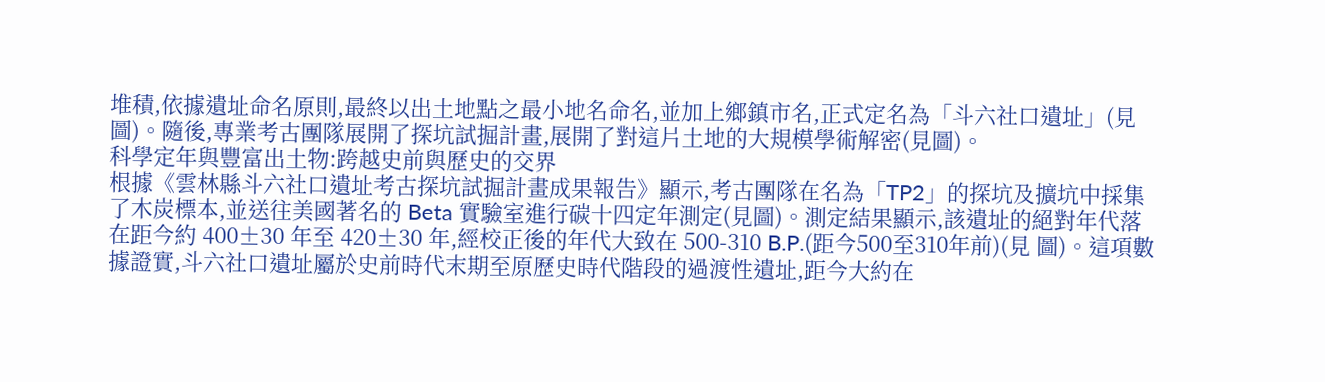堆積,依據遺址命名原則,最終以出土地點之最小地名命名,並加上鄉鎮市名,正式定名為「斗六社口遺址」(見 圖)。隨後,專業考古團隊展開了探坑試掘計畫,展開了對這片土地的大規模學術解密(見圖)。
科學定年與豐富出土物:跨越史前與歷史的交界
根據《雲林縣斗六社口遺址考古探坑試掘計畫成果報告》顯示,考古團隊在名為「TP2」的探坑及擴坑中採集了木炭標本,並送往美國著名的 Beta 實驗室進行碳十四定年測定(見圖)。測定結果顯示,該遺址的絕對年代落在距今約 400±30 年至 420±30 年,經校正後的年代大致在 500-310 B.P.(距今500至310年前)(見 圖)。這項數據證實,斗六社口遺址屬於史前時代末期至原歷史時代階段的過渡性遺址,距今大約在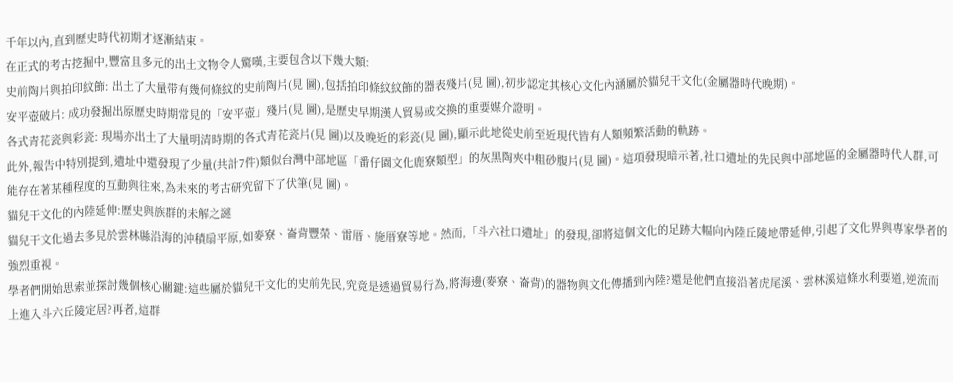千年以內,直到歷史時代初期才逐漸結束。
在正式的考古挖掘中,豐富且多元的出土文物令人驚嘆,主要包含以下幾大類:
史前陶片與拍印紋飾: 出土了大量带有幾何條紋的史前陶片(見 圖),包括拍印條紋紋飾的器表殘片(見 圖),初步認定其核心文化內涵屬於貓兒干文化(金屬器時代晚期)。
安平壺破片: 成功發掘出原歷史時期常見的「安平壺」殘片(見 圖),是歷史早期漢人貿易或交換的重要媒介證明。
各式青花瓷與彩瓷: 現場亦出土了大量明清時期的各式青花瓷片(見 圖)以及晚近的彩瓷(見 圖),顯示此地從史前至近現代皆有人類頻繁活動的軌跡。
此外,報告中特別提到,遺址中還發現了少量(共計7件)類似台灣中部地區「番仔園文化鹿寮類型」的灰黑陶夾中粗砂腹片(見 圖)。這項發現暗示著,社口遺址的先民與中部地區的金屬器時代人群,可能存在著某種程度的互動與往來,為未來的考古研究留下了伏筆(見 圖)。
貓兒干文化的內陸延伸:歷史與族群的未解之謎
貓兒干文化過去多見於雲林縣沿海的沖積扇平原,如麥寮、崙背豐榮、雷厝、施厝寮等地。然而,「斗六社口遺址」的發現,卻將這個文化的足跡大幅向內陸丘陵地帶延伸,引起了文化界與專家學者的強烈重視。
學者們開始思索並探討幾個核心關鍵:這些屬於貓兒干文化的史前先民,究竟是透過貿易行為,將海邊(麥寮、崙背)的器物與文化傳播到內陸?還是他們直接沿著虎尾溪、雲林溪這條水利要道,逆流而上進入斗六丘陵定居?再者,這群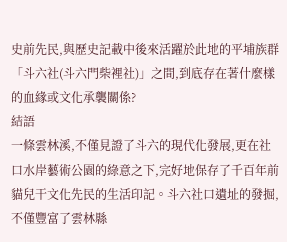史前先民,與歷史記載中後來活躍於此地的平埔族群「斗六社(斗六門柴裡社)」之間,到底存在著什麼樣的血緣或文化承襲關係?
結語
一條雲林溪,不僅見證了斗六的現代化發展,更在社口水岸藝術公園的綠意之下,完好地保存了千百年前貓兒干文化先民的生活印記。斗六社口遺址的發掘,不僅豐富了雲林縣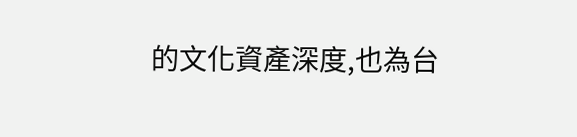的文化資產深度,也為台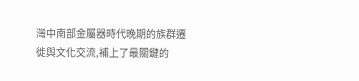灣中南部金屬器時代晚期的族群遷徙與文化交流,補上了最關鍵的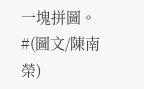一塊拼圖。
#(圖文/陳南榮)